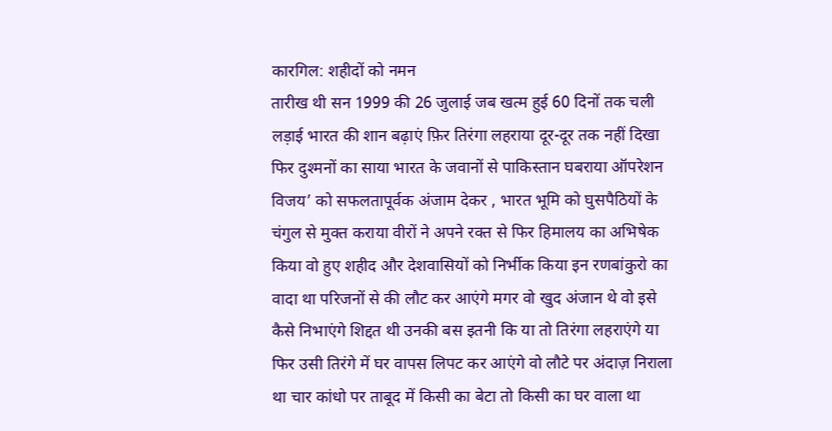कारगिल: शहीदों को नमन
तारीख थी सन 1999 की 26 जुलाई जब खत्म हुई 60 दिनों तक चली लड़ाई भारत की शान बढ़ाएं फ़िर तिरंगा लहराया दूर-दूर तक नहीं दिखा फिर दुश्मनों का साया भारत के जवानों से पाकिस्तान घबराया ऑपरेशन विजय’ को सफलतापूर्वक अंजाम देकर , भारत भूमि को घुसपैठियों के चंगुल से मुक्त कराया वीरों ने अपने रक्त से फिर हिमालय का अभिषेक किया वो हुए शहीद और देशवासियों को निर्भीक किया इन रणबांकुरो का वादा था परिजनों से की लौट कर आएंगे मगर वो खुद अंजान थे वो इसे कैसे निभाएंगे शिद्दत थी उनकी बस इतनी कि या तो तिरंगा लहराएंगे या फिर उसी तिरंगे में घर वापस लिपट कर आएंगे वो लौटे पर अंदाज़ निराला था चार कांधो पर ताबूद में किसी का बेटा तो किसी का घर वाला था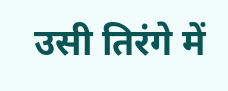उसी तिरंगे में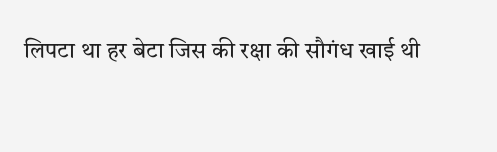लिपटा था हर बेटा जिस की रक्षा की सौगंध खाई थी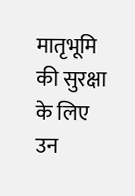मातृभूमि की सुरक्षा के लिए उन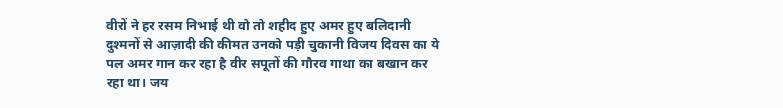वीरों ने हर रसम निभाई थी वो तो शहीद हुए अमर हुए बलिदानी दुश्मनों से आज़ादी की कीमत उनको पड़ी चुकानी विजय दिवस का ये पल अमर गान कर रहा है वीर सपूतों की गौरव गाथा का बखान कर रहा था। जय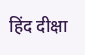हिंद दीक्षा